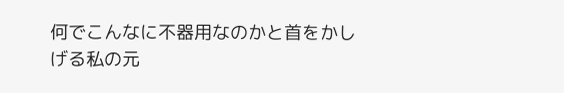何でこんなに不器用なのかと首をかしげる私の元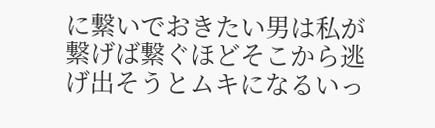に繋いでおきたい男は私が繋げば繋ぐほどそこから逃げ出そうとムキになるいっ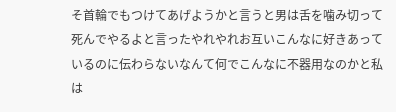そ首輪でもつけてあげようかと言うと男は舌を噛み切って死んでやるよと言ったやれやれお互いこんなに好きあっているのに伝わらないなんて何でこんなに不器用なのかと私は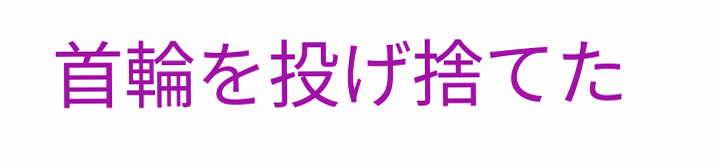首輪を投げ捨てた